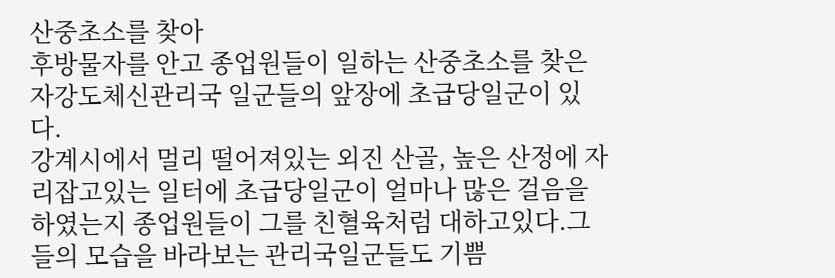산중초소를 찾아
후방물자를 안고 종업원들이 일하는 산중초소를 찾은 자강도체신관리국 일군들의 앞장에 초급당일군이 있다.
강계시에서 멀리 떨어져있는 외진 산골, 높은 산정에 자리잡고있는 일터에 초급당일군이 얼마나 많은 걸음을 하였는지 종업원들이 그를 친혈육처럼 대하고있다.그들의 모습을 바라보는 관리국일군들도 기쁨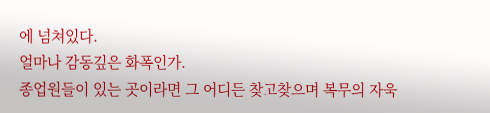에 넘쳐있다.
얼마나 감동깊은 화폭인가.
종업원들이 있는 곳이라면 그 어디든 찾고찾으며 복무의 자욱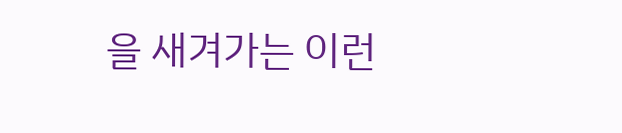을 새겨가는 이런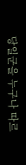당일군을 누구나 따르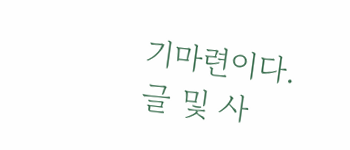기마련이다.
글 및 사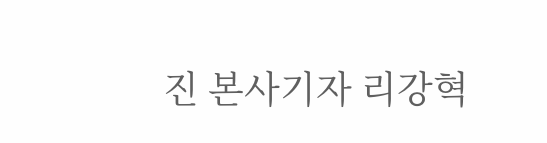진 본사기자 리강혁